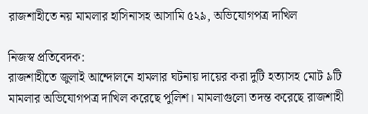রাজশাহীতে নয় মামলার হাসিনাসহ আসামি ৫২৯, অভিযোগপত্র দাখিল

নিজস্ব প্রতিবেদক:
রাজশাহীতে জুলাই আন্দোলনে হামলার ঘটনায় দায়ের করা দুটি হত্যাসহ মোট ৯টি মামলার অভিযোগপত্র দাখিল করেছে পুলিশ। মামলাগুলো তদন্ত করেছে রাজশাহী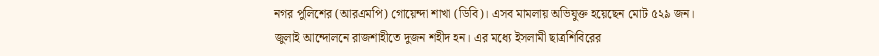নগর পুলিশের (আরএমপি) গোয়েন্দা শাখা (ডিবি)। এসব মামলায় অভিযুক্ত হয়েছেন মোট ৫২৯ জন।
জুলাই আন্দোলনে রাজশাহীতে দুজন শহীদ হন। এর মধ্যে ইসলামী ছাত্রশিবিরের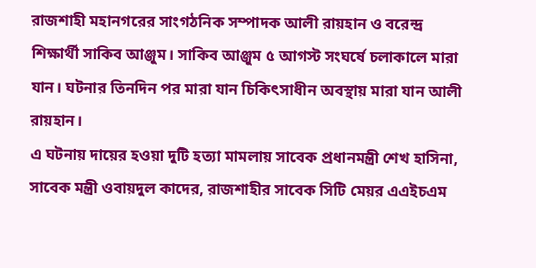রাজশাহী মহানগরের সাংগঠনিক সম্পাদক আলী রায়হান ও বরেন্দ্র শিক্ষার্থী সাকিব আঞ্জুম। সাকিব আঞ্জুম ৫ আগস্ট সংঘর্ষে চলাকালে মারা যান। ঘটনার তিনদিন পর মারা যান চিকিৎসাধীন অবস্থায় মারা যান আলী রায়হান।
এ ঘটনায় দায়ের হওয়া দুটি হত্যা মামলায় সাবেক প্রধানমন্ত্রী শেখ হাসিনা, সাবেক মন্ত্রী ওবায়দুল কাদের, রাজশাহীর সাবেক সিটি মেয়র এএইচএম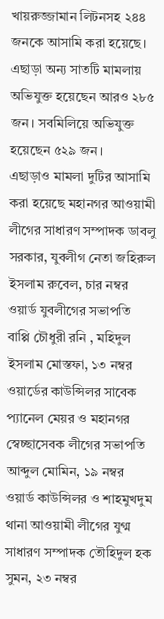খায়রুজ্জামান লিটনসহ ২৪৪ জনকে আসামি করা হয়েছে। এছাড়া অন্য সাতটি মামলায় অভিযুক্ত হয়েছেন আরও ২৮৫ জন। সবমিলিয়ে অভিযুক্ত হয়েছেন ৫২৯ জন।
এছাড়াও মামলা দুটির আসামি করা হয়েছে মহানগর আওয়ামী লীগের সাধারণ সম্পাদক ডাবলু সরকার, যুবলীগ নেতা জহিরুল ইসলাম রুবেল, চার নম্বর ওয়ার্ড যুবলীগের সভাপতি বাপ্পি চৌধুরী রনি , মহিদুল ইসলাম মোস্তফা, ১৩ নম্বর ওয়ার্ডের কাউন্সিলর সাবেক প্যানেল মেয়র ও মহানগর স্বেচ্ছাসেবক লীগের সভাপতি আব্দুল মোমিন, ১৯ নম্বর ওয়ার্ড কাউন্সিলর ও শাহমুখদুম থানা আওয়ামী লীগের যুগ্ম সাধারণ সম্পাদক তৌহিদুল হক সুমন, ২৩ নম্বর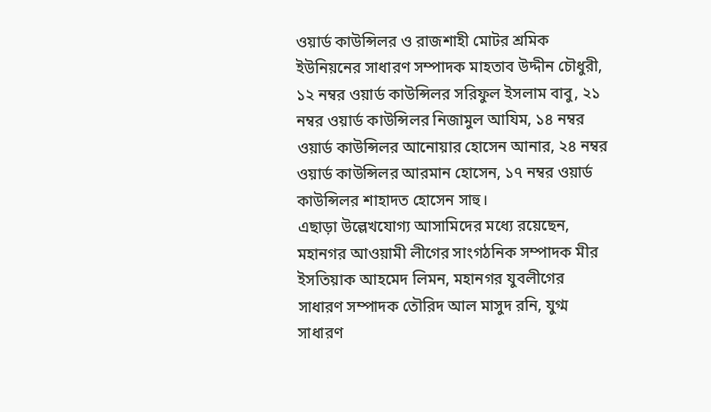ওয়ার্ড কাউন্সিলর ও রাজশাহী মোটর শ্রমিক ইউনিয়নের সাধারণ সম্পাদক মাহতাব উদ্দীন চৌধুরী, ১২ নম্বর ওয়ার্ড কাউন্সিলর সরিফুল ইসলাম বাবু, ২১ নম্বর ওয়ার্ড কাউন্সিলর নিজামুল আযিম, ১৪ নম্বর ওয়ার্ড কাউন্সিলর আনোয়ার হোসেন আনার, ২৪ নম্বর ওয়ার্ড কাউন্সিলর আরমান হোসেন, ১৭ নম্বর ওয়ার্ড কাউন্সিলর শাহাদত হোসেন সাহু।
এছাড়া উল্লেখযোগ্য আসামিদের মধ্যে রয়েছেন, মহানগর আওয়ামী লীগের সাংগঠনিক সম্পাদক মীর ইসতিয়াক আহমেদ লিমন, মহানগর যুবলীগের সাধারণ সম্পাদক তৌরিদ আল মাসুদ রনি, যুগ্ম সাধারণ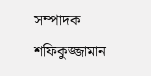সম্পাদক শফিকুজ্জামান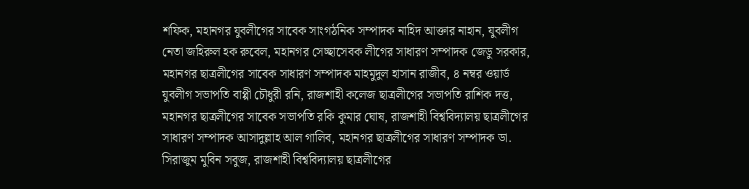শফিক, মহানগর যুবলীগের সাবেক সাংগঠনিক সম্পাদক নাহিদ আক্তার নাহান, যুবলীগ নেতা জহিরুল হক রুবেল, মহানগর সেচ্ছাসেবক লীগের সাধারণ সম্পাদক জেডু সরকার, মহানগর ছাত্রলীগের সাবেক সাধারণ সম্পাদক মাহমুদুল হাসান রাজীব, ৪ নম্বর ওয়ার্ড যুবলীগ সভাপতি বাপ্পী চৌধুরী রনি, রাজশাহী কলেজ ছাত্রলীগের সভাপতি রাশিক দত্ত, মহানগর ছাত্রলীগের সাবেক সভাপতি রকি কুমার ঘোষ, রাজশাহী বিশ্ববিদ্যালয় ছাত্রলীগের সাধারণ সম্পাদক আসাদুল্লাহ আল গালিব, মহানগর ছাত্রলীগের সাধারণ সম্পাদক ডা. সিরাজুম মুবিন সবুজ, রাজশাহী বিশ্ববিদ্যালয় ছাত্রলীগের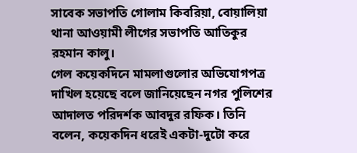সাবেক সভাপতি গোলাম কিবরিয়া, বোয়ালিয়া থানা আওয়ামী লীগের সভাপতি আতিকুর রহমান কালু।
গেল কয়েকদিনে মামলাগুলোর অভিযোগপত্র দাখিল হয়েছে বলে জানিয়েছেন নগর পুলিশের আদালত পরিদর্শক আবদুর রফিক। তিনি বলেন, কয়েকদিন ধরেই একটা-দুটো করে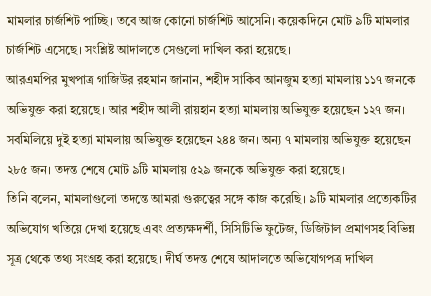মামলার চার্জশিট পাচ্ছি। তবে আজ কোনো চার্জশিট আসেনি। কয়েকদিনে মোট ৯টি মামলার চার্জশিট এসেছে। সংশ্লিষ্ট আদালতে সেগুলো দাখিল করা হয়েছে।
আরএমপির মুখপাত্র গাজিউর রহমান জানান, শহীদ সাকিব আনজুম হত্যা মামলায় ১১৭ জনকে অভিযুক্ত করা হয়েছে। আর শহীদ আলী রায়হান হত্যা মামলায় অভিযুক্ত হয়েছেন ১২৭ জন। সবমিলিয়ে দুই হত্যা মামলায় অভিযুক্ত হয়েছেন ২৪৪ জন। অন্য ৭ মামলায় অভিযুক্ত হয়েছেন ২৮৫ জন। তদন্ত শেষে মোট ৯টি মামলায় ৫২৯ জনকে অভিযুক্ত করা হয়েছে।
তিনি বলেন, মামলাগুলো তদন্তে আমরা গুরুত্বের সঙ্গে কাজ করেছি। ৯টি মামলার প্রত্যেকটির অভিযোগ খতিয়ে দেখা হয়েছে এবং প্রত্যক্ষদর্শী, সিসিটিভি ফুটেজ, ডিজিটাল প্রমাণসহ বিভিন্ন সূত্র থেকে তথ্য সংগ্রহ করা হয়েছে। দীর্ঘ তদন্ত শেষে আদালতে অভিযোগপত্র দাখিল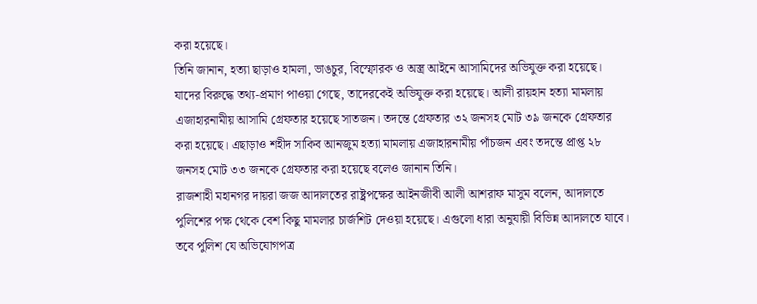করা হয়েছে।
তিনি জানান, হত্যা ছাড়াও হামলা, ভাঙচুর, বিস্ফোরক ও অস্ত্র আইনে আসামিদের অভিযুক্ত করা হয়েছে। যাদের বিরুদ্ধে তথ্য-প্রমাণ পাওয়া গেছে, তাদেরকেই অভিযুক্ত করা হয়েছে। আলী রায়হান হত্যা মামলায় এজাহারনামীয় আসামি গ্রেফতার হয়েছে সাতজন। তদন্তে গ্রেফতার ৩২ জনসহ মোট ৩৯ জনকে গ্রেফতার করা হয়েছে। এছাড়াও শহীদ সাকিব আনজুম হত্যা মামলায় এজাহারনামীয় পাঁচজন এবং তদন্তে প্রাপ্ত ২৮ জনসহ মোট ৩৩ জনকে গ্রেফতার করা হয়েছে বলেও জানান তিনি।
রাজশাহী মহানগর দায়রা জজ আদালতের রাষ্ট্রপক্ষের আইনজীবী আলী আশরাফ মাসুম বলেন, আদালতে পুলিশের পক্ষ থেকে বেশ কিছু মামলার চার্জশিট দেওয়া হয়েছে। এগুলো ধারা অনুযায়ী বিভিন্ন আদালতে যাবে। তবে পুলিশ যে অভিযোগপত্র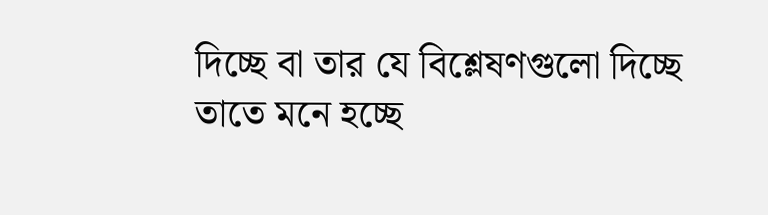দিচ্ছে বা তার যে বিশ্লেষণগুলো দিচ্ছে তাতে মনে হচ্ছে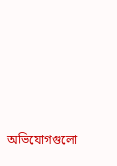অভিযোগগুলো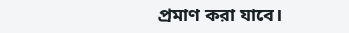প্রমাণ করা যাবে।